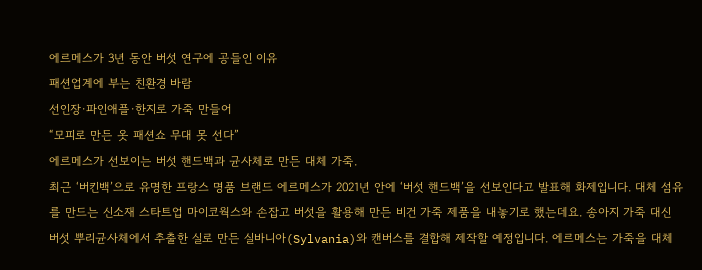에르메스가 3년 동안 버섯 연구에 공들인 이유
패션업계에 부는 친환경 바람
선인장·파인애플·한지로 가죽 만들어
“모피로 만든 옷 패션쇼 무대 못 선다”
에르메스가 선보이는 버섯 핸드백과 균사체로 만든 대체 가죽.
최근 ‘버킨백’으로 유명한 프랑스 명품 브랜드 에르메스가 2021년 안에 ‘버섯 핸드백’을 선보인다고 발표해 화제입니다. 대체 섬유를 만드는 신소재 스타트업 마이코웍스와 손잡고 버섯을 활용해 만든 비건 가죽 제품을 내놓기로 했는데요. 송아지 가죽 대신 버섯 뿌리균사체에서 추출한 실로 만든 실바니아(Sylvania)와 캔버스를 결합해 제작할 예정입니다. 에르메스는 가죽을 대체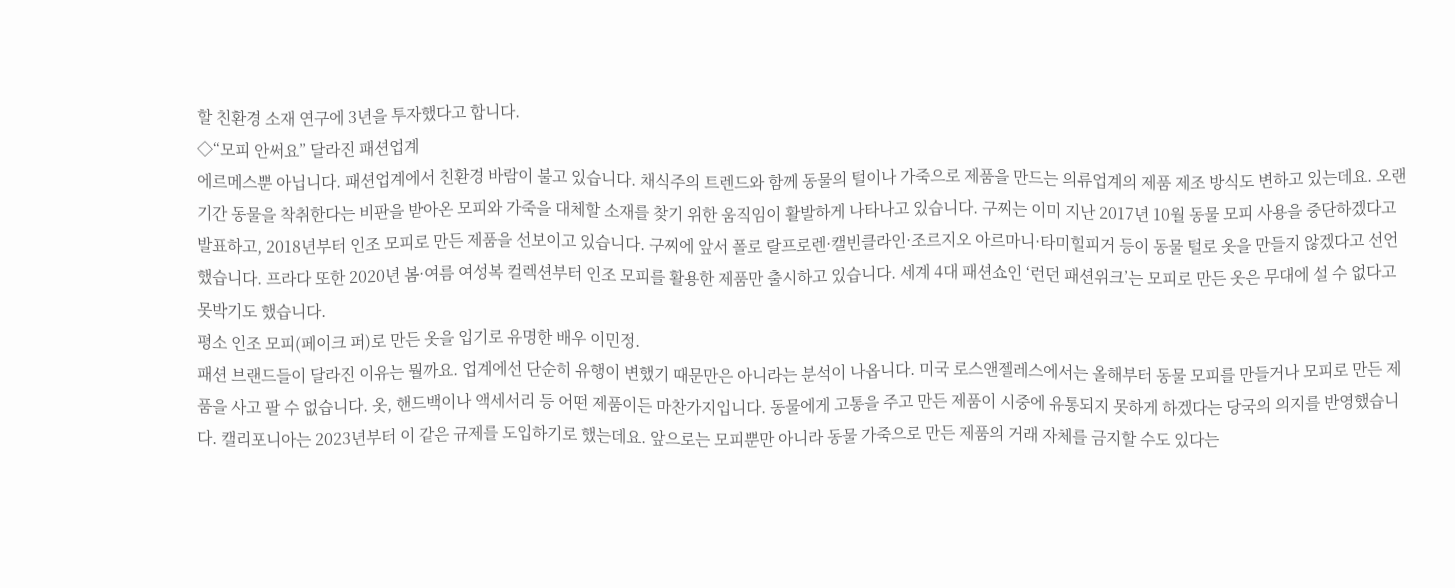할 친환경 소재 연구에 3년을 투자했다고 합니다.
◇“모피 안써요” 달라진 패션업계
에르메스뿐 아닙니다. 패션업계에서 친환경 바람이 불고 있습니다. 채식주의 트렌드와 함께 동물의 털이나 가죽으로 제품을 만드는 의류업계의 제품 제조 방식도 변하고 있는데요. 오랜 기간 동물을 착취한다는 비판을 받아온 모피와 가죽을 대체할 소재를 찾기 위한 움직임이 활발하게 나타나고 있습니다. 구찌는 이미 지난 2017년 10월 동물 모피 사용을 중단하겠다고 발표하고, 2018년부터 인조 모피로 만든 제품을 선보이고 있습니다. 구찌에 앞서 폴로 랄프로렌·캘빈클라인·조르지오 아르마니·타미힐피거 등이 동물 털로 옷을 만들지 않겠다고 선언했습니다. 프라다 또한 2020년 봄·여름 여성복 컬렉션부터 인조 모피를 활용한 제품만 출시하고 있습니다. 세계 4대 패션쇼인 ‘런던 패션위크’는 모피로 만든 옷은 무대에 설 수 없다고 못박기도 했습니다.
평소 인조 모피(페이크 퍼)로 만든 옷을 입기로 유명한 배우 이민정.
패션 브랜드들이 달라진 이유는 뭘까요. 업계에선 단순히 유행이 변했기 때문만은 아니라는 분석이 나옵니다. 미국 로스앤젤레스에서는 올해부터 동물 모피를 만들거나 모피로 만든 제품을 사고 팔 수 없습니다. 옷, 핸드백이나 액세서리 등 어떤 제품이든 마찬가지입니다. 동물에게 고통을 주고 만든 제품이 시중에 유통되지 못하게 하겠다는 당국의 의지를 반영했습니다. 캘리포니아는 2023년부터 이 같은 규제를 도입하기로 했는데요. 앞으로는 모피뿐만 아니라 동물 가죽으로 만든 제품의 거래 자체를 금지할 수도 있다는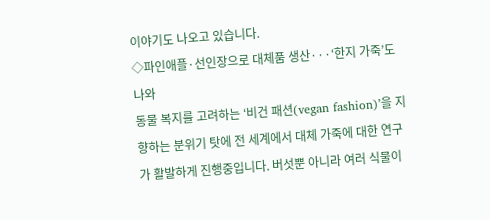이야기도 나오고 있습니다.
◇파인애플·선인장으로 대체품 생산···‘한지 가죽’도 나와
동물 복지를 고려하는 ‘비건 패션(vegan fashion)’을 지향하는 분위기 탓에 전 세계에서 대체 가죽에 대한 연구가 활발하게 진행중입니다. 버섯뿐 아니라 여러 식물이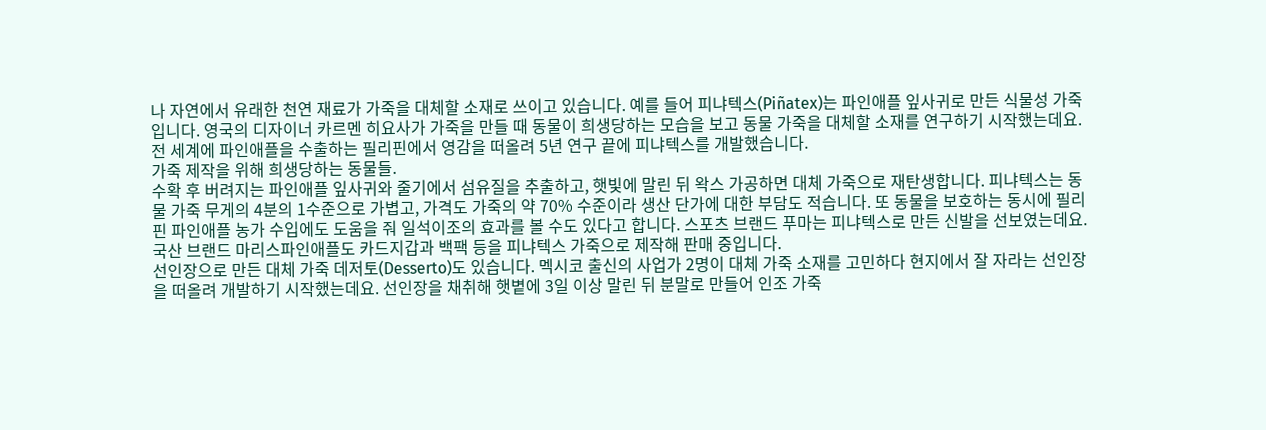나 자연에서 유래한 천연 재료가 가죽을 대체할 소재로 쓰이고 있습니다. 예를 들어 피냐텍스(Piñatex)는 파인애플 잎사귀로 만든 식물성 가죽입니다. 영국의 디자이너 카르멘 히요사가 가죽을 만들 때 동물이 희생당하는 모습을 보고 동물 가죽을 대체할 소재를 연구하기 시작했는데요. 전 세계에 파인애플을 수출하는 필리핀에서 영감을 떠올려 5년 연구 끝에 피냐텍스를 개발했습니다.
가죽 제작을 위해 희생당하는 동물들.
수확 후 버려지는 파인애플 잎사귀와 줄기에서 섬유질을 추출하고, 햇빛에 말린 뒤 왁스 가공하면 대체 가죽으로 재탄생합니다. 피냐텍스는 동물 가죽 무게의 4분의 1수준으로 가볍고, 가격도 가죽의 약 70% 수준이라 생산 단가에 대한 부담도 적습니다. 또 동물을 보호하는 동시에 필리핀 파인애플 농가 수입에도 도움을 줘 일석이조의 효과를 볼 수도 있다고 합니다. 스포츠 브랜드 푸마는 피냐텍스로 만든 신발을 선보였는데요. 국산 브랜드 마리스파인애플도 카드지갑과 백팩 등을 피냐텍스 가죽으로 제작해 판매 중입니다.
선인장으로 만든 대체 가죽 데저토(Desserto)도 있습니다. 멕시코 출신의 사업가 2명이 대체 가죽 소재를 고민하다 현지에서 잘 자라는 선인장을 떠올려 개발하기 시작했는데요. 선인장을 채취해 햇볕에 3일 이상 말린 뒤 분말로 만들어 인조 가죽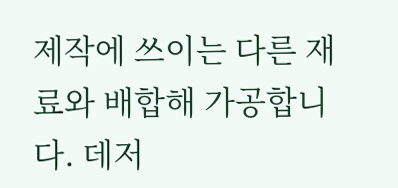제작에 쓰이는 다른 재료와 배합해 가공합니다. 데저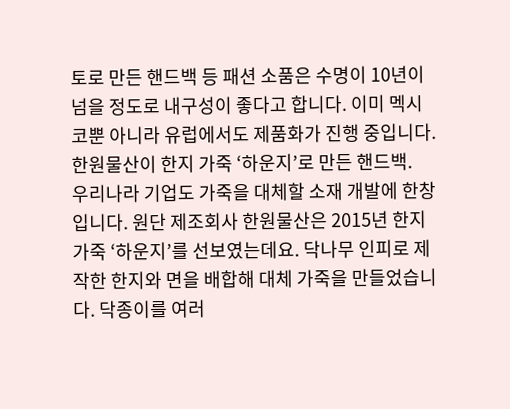토로 만든 핸드백 등 패션 소품은 수명이 10년이 넘을 정도로 내구성이 좋다고 합니다. 이미 멕시코뿐 아니라 유럽에서도 제품화가 진행 중입니다.
한원물산이 한지 가죽 ‘하운지’로 만든 핸드백.
우리나라 기업도 가죽을 대체할 소재 개발에 한창입니다. 원단 제조회사 한원물산은 2015년 한지 가죽 ‘하운지’를 선보였는데요. 닥나무 인피로 제작한 한지와 면을 배합해 대체 가죽을 만들었습니다. 닥종이를 여러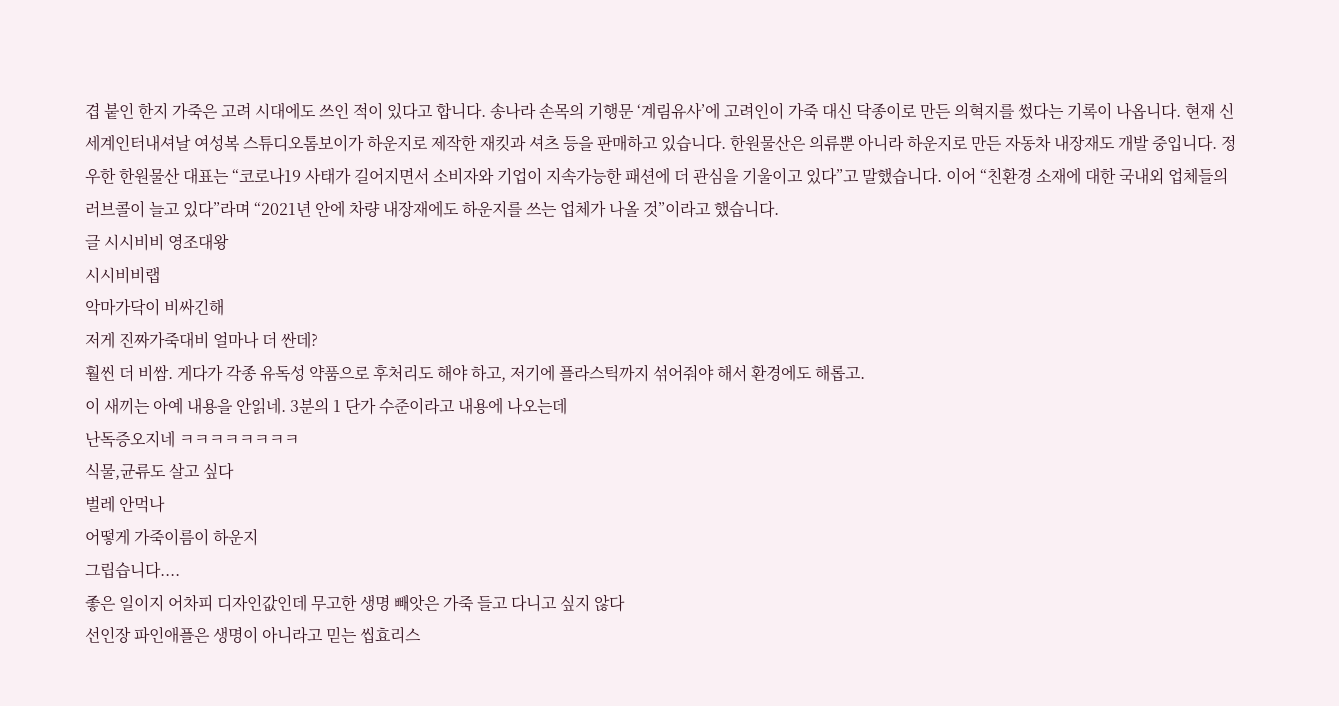겹 붙인 한지 가죽은 고려 시대에도 쓰인 적이 있다고 합니다. 송나라 손목의 기행문 ‘계림유사’에 고려인이 가죽 대신 닥종이로 만든 의혁지를 썼다는 기록이 나옵니다. 현재 신세계인터내셔날 여성복 스튜디오톰보이가 하운지로 제작한 재킷과 셔츠 등을 판매하고 있습니다. 한원물산은 의류뿐 아니라 하운지로 만든 자동차 내장재도 개발 중입니다. 정우한 한원물산 대표는 “코로나19 사태가 길어지면서 소비자와 기업이 지속가능한 패션에 더 관심을 기울이고 있다”고 말했습니다. 이어 “친환경 소재에 대한 국내외 업체들의 러브콜이 늘고 있다”라며 “2021년 안에 차량 내장재에도 하운지를 쓰는 업체가 나올 것”이라고 했습니다.
글 시시비비 영조대왕
시시비비랩
악마가닥이 비싸긴해
저게 진짜가죽대비 얼마나 더 싼데?
훨씬 더 비쌈. 게다가 각종 유독성 약품으로 후처리도 해야 하고, 저기에 플라스틱까지 섞어줘야 해서 환경에도 해롭고.
이 새끼는 아예 내용을 안읽네. 3분의 1 단가 수준이라고 내용에 나오는데
난독증오지네 ㅋㅋㅋㅋㅋㅋㅋㅋ
식물,균류도 살고 싶다
벌레 안먹나
어떻게 가죽이름이 하운지
그립습니다....
좋은 일이지 어차피 디자인값인데 무고한 생명 빼앗은 가죽 들고 다니고 싶지 않다
선인장 파인애플은 생명이 아니라고 믿는 씹효리스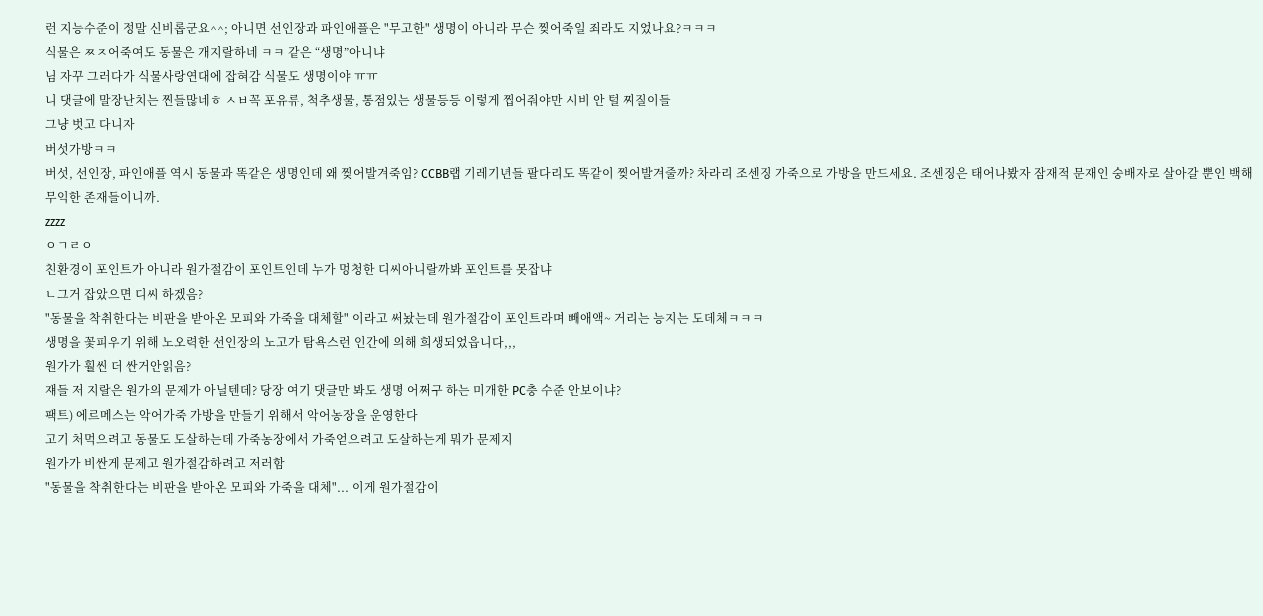런 지능수준이 정말 신비롭군요^^; 아니면 선인장과 파인애플은 "무고한" 생명이 아니라 무슨 찢어죽일 죄라도 지었나요?ㅋㅋㅋ
식물은 ㅉㅈ어죽여도 동물은 개지랄하네 ㅋㅋ 같은 “생명”아니냐
님 자꾸 그러다가 식물사랑연대에 잡혀감 식물도 생명이야 ㅠㅠ
니 댓글에 말장난치는 찐들많네ㅎ ㅅㅂ꼭 포유류, 척추생물, 통점있는 생물등등 이렇게 찝어줘야만 시비 안 털 찌질이들
그냥 벗고 다니자
버섯가방ㅋㅋ
버섯, 선인장, 파인애플 역시 동물과 똑같은 생명인데 왜 찢어발겨죽임? CCBB랩 기레기년들 팔다리도 똑같이 찢어발겨줄까? 차라리 조센징 가죽으로 가방을 만드세요. 조센징은 태어나봤자 잠재적 문재인 숭배자로 살아갈 뿐인 백해무익한 존재들이니까.
zzzz
ㅇㄱㄹㅇ
친환경이 포인트가 아니라 원가절감이 포인트인데 누가 멍청한 디씨아니랄까봐 포인트를 못잡냐
ㄴ그거 잡았으면 디씨 하겠음?
"동물을 착취한다는 비판을 받아온 모피와 가죽을 대체할" 이라고 써놨는데 원가절감이 포인트라며 빼애액~ 거리는 능지는 도데체ㅋㅋㅋ
생명을 꽃피우기 위해 노오력한 선인장의 노고가 탐욕스런 인간에 의해 희생되었읍니다,,,
원가가 훨씬 더 싼거안읽음?
쟤들 저 지랄은 원가의 문제가 아닐텐데? 당장 여기 댓글만 봐도 생명 어쩌구 하는 미개한 PC충 수준 안보이냐?
팩트) 에르메스는 악어가죽 가방을 만들기 위해서 악어농장을 운영한다
고기 처먹으려고 동물도 도살하는데 가죽농장에서 가죽얻으려고 도살하는게 뭐가 문제지
원가가 비싼게 문제고 원가절감하려고 저러함
"동물을 착취한다는 비판을 받아온 모피와 가죽을 대체"... 이게 원가절감이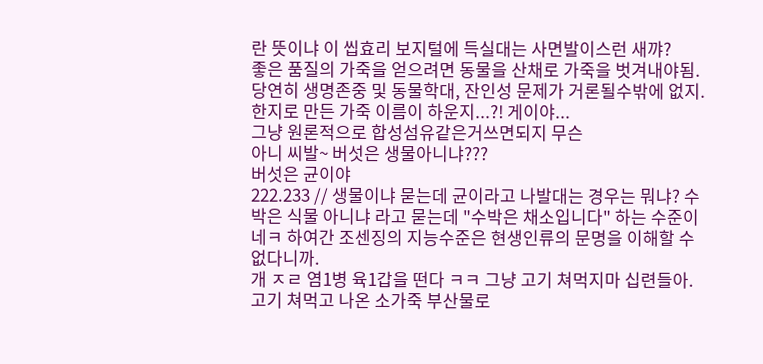란 뜻이냐 이 씹효리 보지털에 득실대는 사면발이스런 새꺄?
좋은 품질의 가죽을 얻으려면 동물을 산채로 가죽을 벗겨내야됨. 당연히 생명존중 및 동물학대, 잔인성 문제가 거론될수밖에 없지.
한지로 만든 가죽 이름이 하운지...?! 게이야...
그냥 원론적으로 합성섬유같은거쓰면되지 무슨
아니 씨발~ 버섯은 생물아니냐???
버섯은 균이야
222.233 // 생물이냐 묻는데 균이라고 나발대는 경우는 뭐냐? 수박은 식물 아니냐 라고 묻는데 "수박은 채소입니다" 하는 수준이네ㅋ 하여간 조센징의 지능수준은 현생인류의 문명을 이해할 수 없다니까.
개 ㅈㄹ 염1병 육1갑을 떤다 ㅋㅋ 그냥 고기 쳐먹지마 십련들아. 고기 쳐먹고 나온 소가죽 부산물로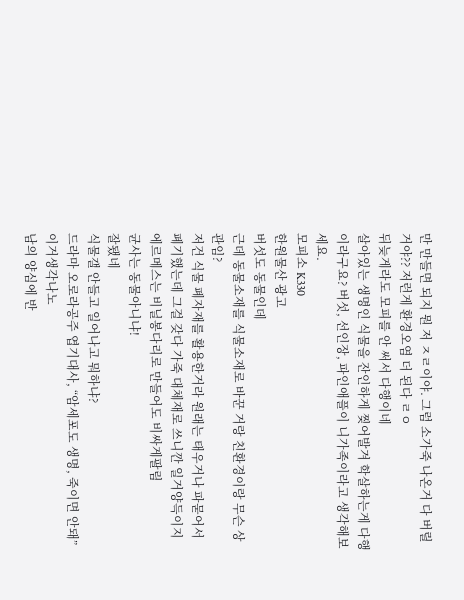만 만들면 되지 뭔 저 ㅈㄹ이야. 그럼 소가죽 나온거 다 버릴거야?? 저런게 환경오염 더 된다 ㄹㅇ
뒤늦게라도 모피를 안 써서 다행이네
살아있는 생명인 식물을 잔인하게 찢어발겨 학살하는게 다행이라구요? 버섯, 선인장, 파인애플이 니가족이라고 생각해보세요.
모피소 K330
한원물산 광고
버섯도 동물인데
근데 동물소재를 식물소재로 바꾼 거랑 친환경이랑 무슨 상관임?
저건 식물 폐자재를 활용한거라 원래는 태우거나 파묻어서 폐기했는데 그걸 갖다 가죽 대체재로 쓰니깐 일거양득이지
에르메스는 비닐봉다리로 만들어도 비싸게팔림
균사는 동물아니냐!
잘됐네
식물갤 안들고 일어나고 뭐하냐?
드라마 오로라공주 엽기대사, “암세포도 생명, 죽이면 안돼” 이거생각나노
남의 양심에 반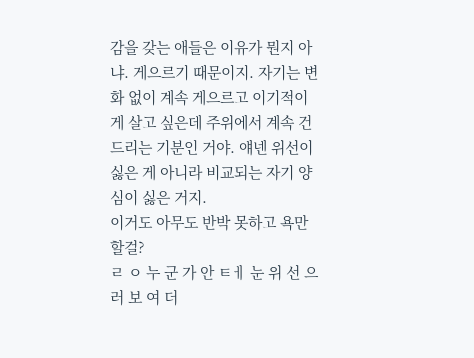감을 갖는 애들은 이유가 뭔지 아냐. 게으르기 때문이지. 자기는 변화 없이 계속 게으르고 이기적이게 살고 싶은데 주위에서 계속 건드리는 기분인 거야. 얘넨 위선이 싫은 게 아니라 비교되는 자기 양심이 싫은 거지.
이거도 아무도 반박 못하고 욕만 할걸?
ㄹ ㅇ 누 군 가 안 ㅌㅔ 눈 위 선 으 러 보 여 더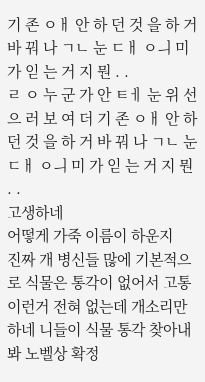기 존 ㅇㅐ 안 하 던 것 을 하 거 바 꿔 나 ㄱㄴ 눈 ㄷㅐ ㅇㅢ 미 가 읻 는 거 지 뭔 . .
ㄹ ㅇ 누 군 가 안 ㅌㅔ 눈 위 선 으 러 보 여 더 기 존 ㅇㅐ 안 하 던 것 을 하 거 바 꿔 나 ㄱㄴ 눈 ㄷㅐ ㅇㅢ 미 가 읻 는 거 지 뭔 . .
고생하네
어떻게 가죽 이름이 하운지
진짜 개 병신들 많에 기본적으로 식물은 통각이 없어서 고통이런거 전혀 없는데 개소리만하네 니들이 식물 통각 찾아내봐 노벨상 확정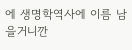에 생명학역사에 이름 남을거니깐